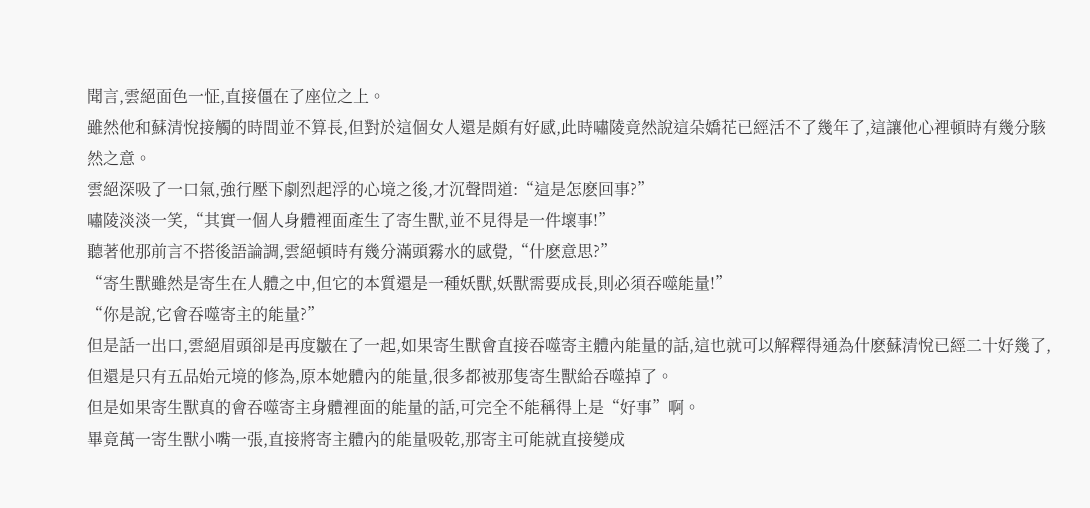聞言,雲絕面色一怔,直接僵在了座位之上。
雖然他和蘇清悅接觸的時間並不算長,但對於這個女人還是頗有好感,此時嘯陵竟然說這朵嬌花已經活不了幾年了,這讓他心裡頓時有幾分駭然之意。
雲絕深吸了一口氣,強行壓下劇烈起浮的心境之後,才沉聲問道:“這是怎麽回事?”
嘯陵淡淡一笑,“其實一個人身體裡面產生了寄生獸,並不見得是一件壞事!”
聽著他那前言不搭後語論調,雲絕頓時有幾分滿頭霧水的感覺,“什麽意思?”
“寄生獸雖然是寄生在人體之中,但它的本質還是一種妖獸,妖獸需要成長,則必須吞噬能量!”
“你是說,它會吞噬寄主的能量?”
但是話一出口,雲絕眉頭卻是再度皺在了一起,如果寄生獸會直接吞噬寄主體內能量的話,這也就可以解釋得通為什麽蘇清悅已經二十好幾了,但還是只有五品始元境的修為,原本她體內的能量,很多都被那隻寄生獸給吞噬掉了。
但是如果寄生獸真的會吞噬寄主身體裡面的能量的話,可完全不能稱得上是“好事”啊。
畢竟萬一寄生獸小嘴一張,直接將寄主體內的能量吸乾,那寄主可能就直接變成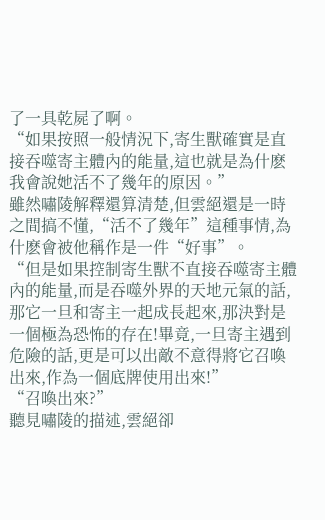了一具乾屍了啊。
“如果按照一般情況下,寄生獸確實是直接吞噬寄主體內的能量,這也就是為什麽我會說她活不了幾年的原因。”
雖然嘯陵解釋還算清楚,但雲絕還是一時之間搞不懂,“活不了幾年”這種事情,為什麽會被他稱作是一件“好事”。
“但是如果控制寄生獸不直接吞噬寄主體內的能量,而是吞噬外界的天地元氣的話,那它一旦和寄主一起成長起來,那決對是一個極為恐怖的存在!畢竟,一旦寄主遇到危險的話,更是可以出敵不意得將它召喚出來,作為一個底牌使用出來!”
“召喚出來?”
聽見嘯陵的描述,雲絕卻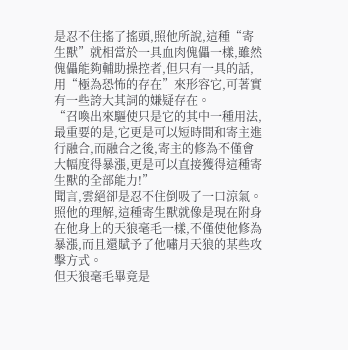是忍不住搖了搖頭,照他所說,這種“寄生獸”就相當於一具血肉傀儡一樣,雖然傀儡能夠輔助操控者,但只有一具的話,用“極為恐怖的存在”來形容它,可著實有一些誇大其詞的嫌疑存在。
“召喚出來驅使只是它的其中一種用法,最重要的是,它更是可以短時間和寄主進行融合,而融合之後,寄主的修為不僅會大幅度得暴漲,更是可以直接獲得這種寄生獸的全部能力!”
聞言,雲絕卻是忍不住倒吸了一口涼氣。
照他的理解,這種寄生獸就像是現在附身在他身上的天狼毫毛一樣,不僅使他修為暴漲,而且還賦予了他嘯月天狼的某些攻擊方式。
但天狼毫毛畢竟是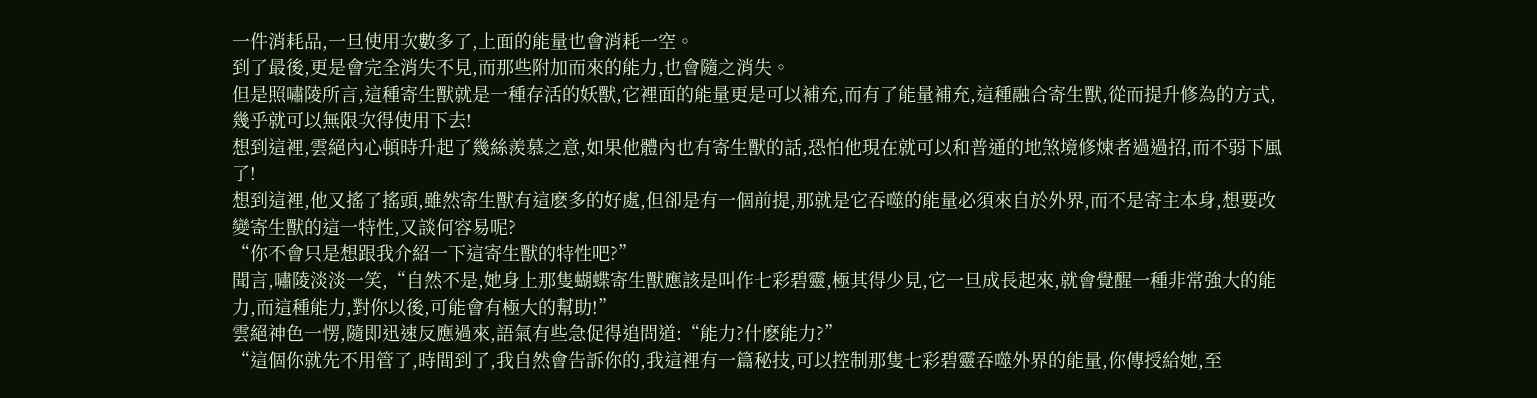一件消耗品,一旦使用次數多了,上面的能量也會消耗一空。
到了最後,更是會完全消失不見,而那些附加而來的能力,也會隨之消失。
但是照嘯陵所言,這種寄生獸就是一種存活的妖獸,它裡面的能量更是可以補充,而有了能量補充,這種融合寄生獸,從而提升修為的方式,幾乎就可以無限次得使用下去!
想到這裡,雲絕內心頓時升起了幾絲羨慕之意,如果他體內也有寄生獸的話,恐怕他現在就可以和普通的地煞境修煉者過過招,而不弱下風了!
想到這裡,他又搖了搖頭,雖然寄生獸有這麽多的好處,但卻是有一個前提,那就是它吞噬的能量必須來自於外界,而不是寄主本身,想要改變寄生獸的這一特性,又談何容易呢?
“你不會只是想跟我介紹一下這寄生獸的特性吧?”
聞言,嘯陵淡淡一笑,“自然不是,她身上那隻蝴蝶寄生獸應該是叫作七彩碧靈,極其得少見,它一旦成長起來,就會覺醒一種非常強大的能力,而這種能力,對你以後,可能會有極大的幫助!”
雲絕神色一愣,隨即迅速反應過來,語氣有些急促得追問道:“能力?什麽能力?”
“這個你就先不用管了,時間到了,我自然會告訴你的,我這裡有一篇秘技,可以控制那隻七彩碧靈吞噬外界的能量,你傳授給她,至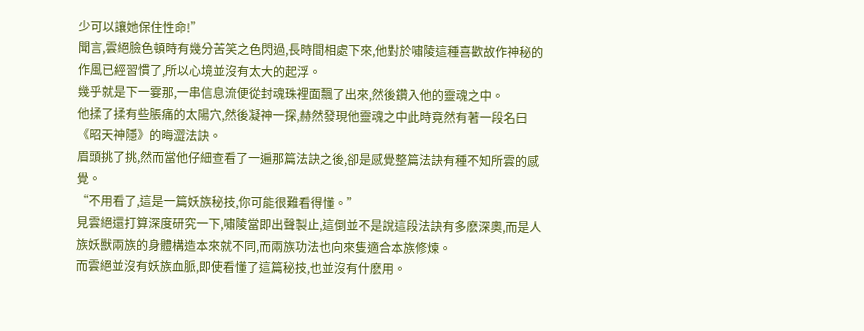少可以讓她保住性命!”
聞言,雲絕臉色頓時有幾分苦笑之色閃過,長時間相處下來,他對於嘯陵這種喜歡故作神秘的作風已經習慣了,所以心境並沒有太大的起浮。
幾乎就是下一霎那,一串信息流便從封魂珠裡面飄了出來,然後鑽入他的靈魂之中。
他揉了揉有些脹痛的太陽穴,然後凝神一探,赫然發現他靈魂之中此時竟然有著一段名曰《昭天神隱》的晦澀法訣。
眉頭挑了挑,然而當他仔細查看了一遍那篇法訣之後,卻是感覺整篇法訣有種不知所雲的感覺。
“不用看了,這是一篇妖族秘技,你可能很難看得懂。”
見雲絕還打算深度研究一下,嘯陵當即出聲製止,這倒並不是說這段法訣有多麽深奧,而是人族妖獸兩族的身體構造本來就不同,而兩族功法也向來隻適合本族修煉。
而雲絕並沒有妖族血脈,即使看懂了這篇秘技,也並沒有什麽用。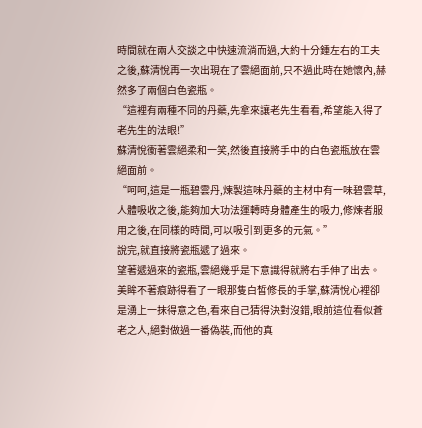時間就在兩人交談之中快速流淌而過,大約十分鍾左右的工夫之後,蘇清悅再一次出現在了雲絕面前,只不過此時在她懷內,赫然多了兩個白色瓷瓶。
“這裡有兩種不同的丹藥,先拿來讓老先生看看,希望能入得了老先生的法眼!”
蘇清悅衝著雲絕柔和一笑,然後直接將手中的白色瓷瓶放在雲絕面前。
“呵呵,這是一瓶碧雲丹,煉製這味丹藥的主材中有一味碧雲草,人體吸收之後,能夠加大功法運轉時身體產生的吸力,修煉者服用之後,在同樣的時間,可以吸引到更多的元氣。”
說完,就直接將瓷瓶遞了過來。
望著遞過來的瓷瓶,雲絕幾乎是下意識得就將右手伸了出去。
美眸不著痕跡得看了一眼那隻白皙修長的手掌,蘇清悅心裡卻是湧上一抹得意之色,看來自己猜得決對沒錯,眼前這位看似蒼老之人,絕對做過一番偽裝,而他的真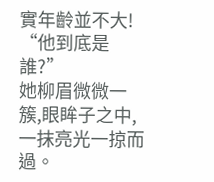實年齡並不大!
“他到底是誰?”
她柳眉微微一簇,眼眸子之中,一抹亮光一掠而過。